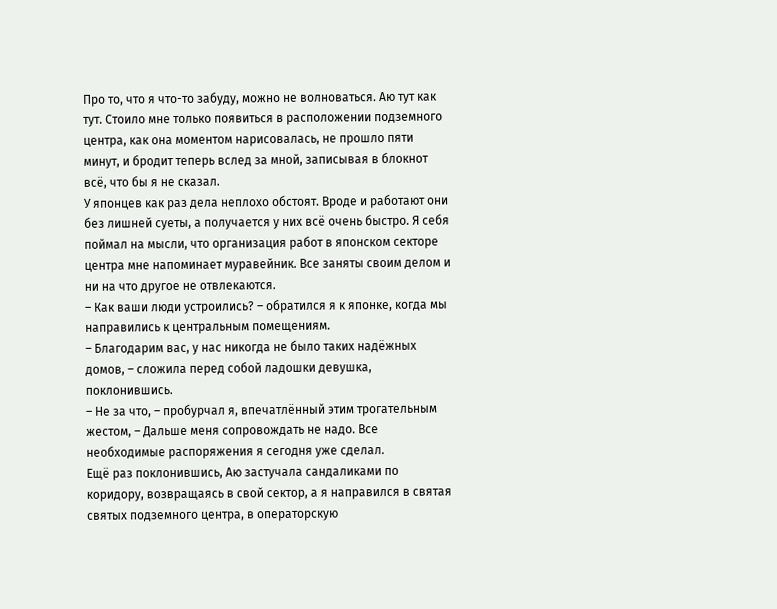Про то, что я что-то забуду, можно не волноваться. Аю тут как тут. Стоило мне только появиться в расположении подземного центра, как она моментом нарисовалась, не прошло пяти минут, и бродит теперь вслед за мной, записывая в блокнот всё, что бы я не сказал.
У японцев как раз дела неплохо обстоят. Вроде и работают они без лишней суеты, а получается у них всё очень быстро. Я себя поймал на мысли, что организация работ в японском секторе центра мне напоминает муравейник. Все заняты своим делом и ни на что другое не отвлекаются.
– Как ваши люди устроились? – обратился я к японке, когда мы направились к центральным помещениям.
– Благодарим вас, у нас никогда не было таких надёжных домов, – сложила перед собой ладошки девушка, поклонившись.
– Не за что, – пробурчал я, впечатлённый этим трогательным жестом, – Дальше меня сопровождать не надо. Все необходимые распоряжения я сегодня уже сделал.
Ещё раз поклонившись, Аю застучала сандаликами по коридору, возвращаясь в свой сектор, а я направился в святая святых подземного центра, в операторскую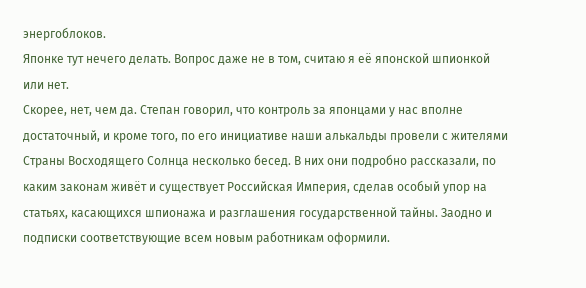энергоблоков.
Японке тут нечего делать. Вопрос даже не в том, считаю я её японской шпионкой или нет.
Скорее, нет, чем да. Степан говорил, что контроль за японцами у нас вполне достаточный, и кроме того, по его инициативе наши алькальды провели с жителями Страны Восходящего Солнца несколько бесед. В них они подробно рассказали, по каким законам живёт и существует Российская Империя, сделав особый упор на статьях, касающихся шпионажа и разглашения государственной тайны. Заодно и подписки соответствующие всем новым работникам оформили.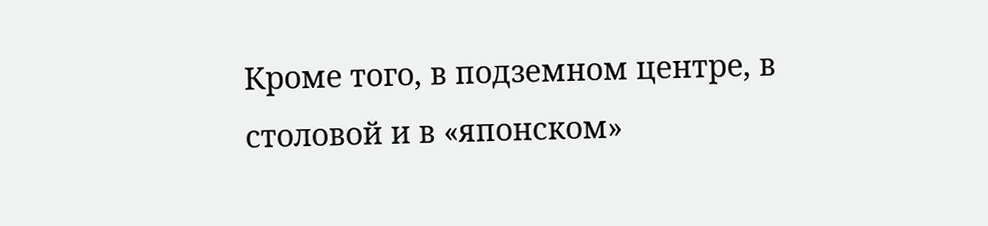Кроме того, в подземном центре, в столовой и в «японском»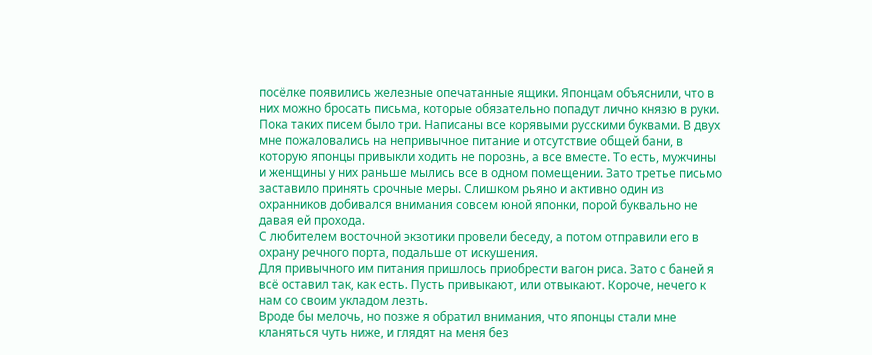посёлке появились железные опечатанные ящики. Японцам объяснили, что в них можно бросать письма, которые обязательно попадут лично князю в руки. Пока таких писем было три. Написаны все корявыми русскими буквами. В двух мне пожаловались на непривычное питание и отсутствие общей бани, в которую японцы привыкли ходить не порознь, а все вместе. То есть, мужчины и женщины у них раньше мылись все в одном помещении. Зато третье письмо заставило принять срочные меры. Слишком рьяно и активно один из охранников добивался внимания совсем юной японки, порой буквально не давая ей прохода.
С любителем восточной экзотики провели беседу, а потом отправили его в охрану речного порта, подальше от искушения.
Для привычного им питания пришлось приобрести вагон риса. Зато с баней я всё оставил так, как есть. Пусть привыкают, или отвыкают. Короче, нечего к нам со своим укладом лезть.
Вроде бы мелочь, но позже я обратил внимания, что японцы стали мне кланяться чуть ниже, и глядят на меня без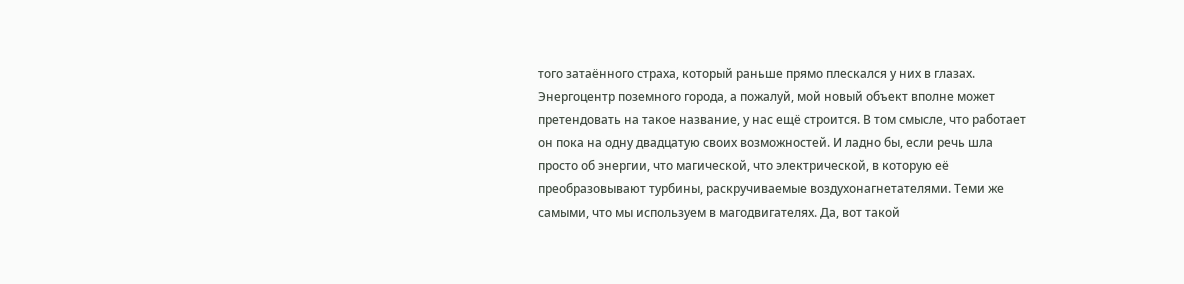того затаённого страха, который раньше прямо плескался у них в глазах.
Энергоцентр поземного города, а пожалуй, мой новый объект вполне может претендовать на такое название, у нас ещё строится. В том смысле, что работает он пока на одну двадцатую своих возможностей. И ладно бы, если речь шла просто об энергии, что магической, что электрической, в которую её преобразовывают турбины, раскручиваемые воздухонагнетателями. Теми же самыми, что мы используем в магодвигателях. Да, вот такой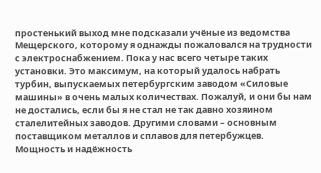простенький выход мне подсказали учёные из ведомства Мещерского, которому я однажды пожаловался на трудности с электроснабжением. Пока у нас всего четыре таких установки. Это максимум, на который удалось набрать турбин, выпускаемых петербургским заводом «Силовые машины» в очень малых количествах. Пожалуй, и они бы нам не достались, если бы я не стал не так давно хозяином сталелитейных заводов. Другими словами – основным поставщиком металлов и сплавов для петербужцев.
Мощность и надёжность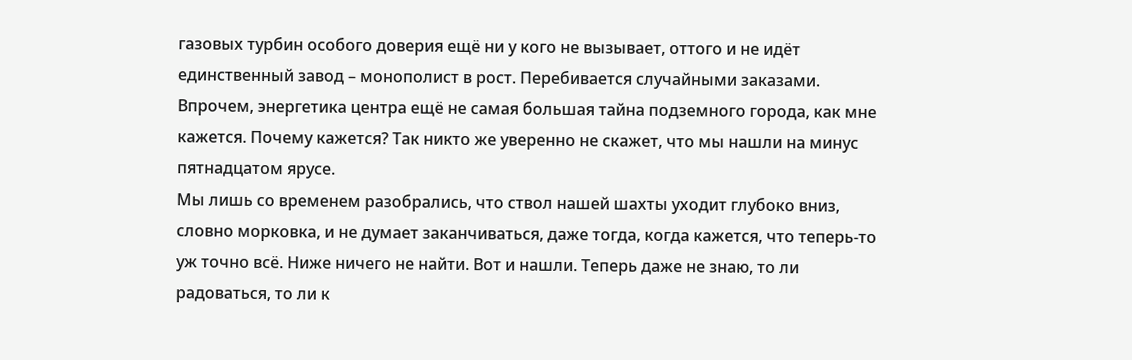газовых турбин особого доверия ещё ни у кого не вызывает, оттого и не идёт единственный завод – монополист в рост. Перебивается случайными заказами.
Впрочем, энергетика центра ещё не самая большая тайна подземного города, как мне кажется. Почему кажется? Так никто же уверенно не скажет, что мы нашли на минус пятнадцатом ярусе.
Мы лишь со временем разобрались, что ствол нашей шахты уходит глубоко вниз, словно морковка, и не думает заканчиваться, даже тогда, когда кажется, что теперь-то уж точно всё. Ниже ничего не найти. Вот и нашли. Теперь даже не знаю, то ли радоваться, то ли к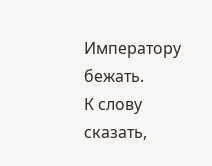Императору бежать.
К слову сказать,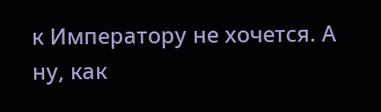к Императору не хочется. А ну, как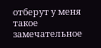отберут у меня такое замечательное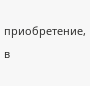приобретение, в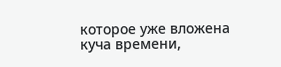которое уже вложена куча времени,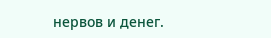нервов и денег.